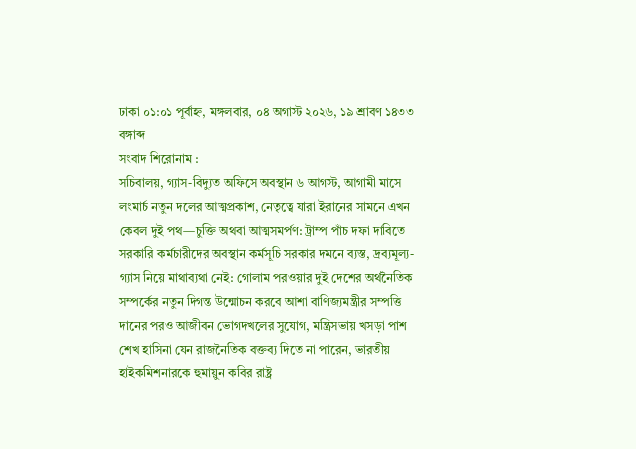ঢাকা ০১:০১ পূর্বাহ্ন, মঙ্গলবার, ০৪ অগাস্ট ২০২৬, ১৯ শ্রাবণ ১৪৩৩ বঙ্গাব্দ
সংবাদ শিরোনাম :
সচিবালয়, গ্যাস-বিদ্যুত অফিসে অবস্থান ৬ আগস্ট, আগামী মাসে লংমার্চ নতুন দলের আত্মপ্রকাশ, নেতৃত্বে যারা ইরানের সামনে এখন কেবল দুই পথ—চুক্তি অথবা আত্মসমর্পণ: ট্রাম্প পাঁচ দফা দাবিতে সরকারি কর্মচারীদের অবস্থান কর্মসূচি সরকার দমনে ব্যস্ত, দ্রব্যমূল্য-গ্যাস নিয়ে মাথাব্যথা নেই: গোলাম পরওয়ার দুই দেশের অর্থনৈতিক সম্পর্কের নতুন দিগন্ত উন্মোচন করবে আশা বাণিজ্যমন্ত্রীর সম্পত্তি দানের পরও আজীবন ভোগদখলের সুযোগ, মন্ত্রিসভায় খসড়া পাশ শেখ হাসিনা যেন রাজনৈতিক বক্তব্য দিতে না পারেন, ভারতীয় হাইকমিশনারকে হুমায়ুন কবির রাষ্ট্র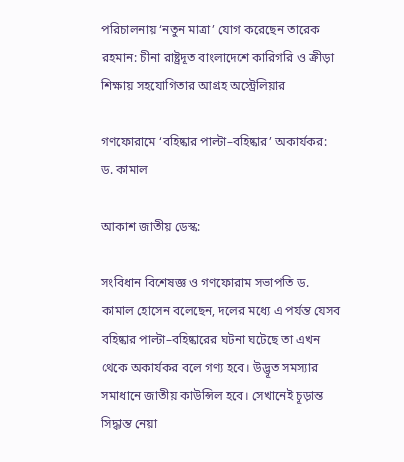পরিচালনায় ‘নতুন মাত্রা’ যোগ করেছেন তারেক রহমান: চীনা রাষ্ট্রদূত বাংলাদেশে কারিগরি ও ক্রীড়া শিক্ষায় সহযোগিতার আগ্রহ অস্ট্রেলিয়ার

গণফোরামে ‘বহিষ্কার পাল্টা–বহিষ্কার’ অকার্যকর: ড. কামাল

আকাশ জাতীয় ডেস্ক:

সংবিধান বিশেষজ্ঞ ও গণফোরাম সভাপতি ড. কামাল হোসেন বলেছেন, দলের মধ্যে এ পর্যন্ত যেসব বহিষ্কার পাল্টা–বহিষ্কারের ঘটনা ঘটেছে তা এখন থেকে অকার্যকর বলে গণ্য হবে। উদ্ভূত সমস্যার সমাধানে জাতীয় কাউন্সিল হবে। সেখানেই চূড়ান্ত সিদ্ধান্ত নেয়া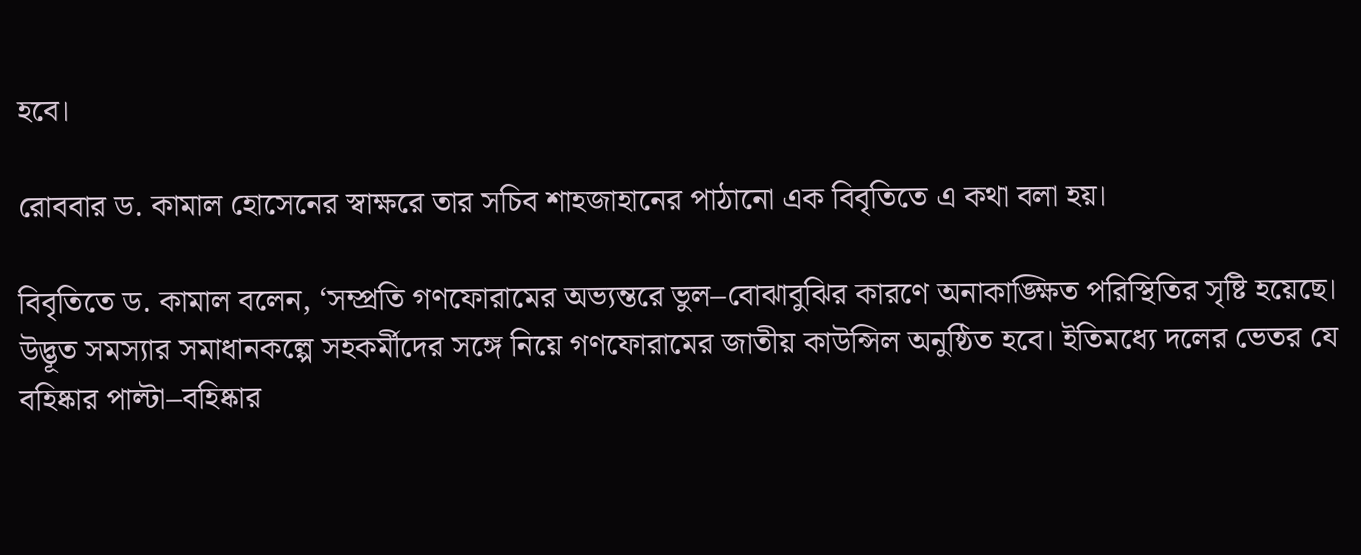হবে।

রোববার ড. কামাল হোসেনের স্বাক্ষরে তার সচিব শাহজাহানের পাঠানো এক বিবৃতিতে এ কথা বলা হয়।

বিবৃতিতে ড. কামাল বলেন, ‘সম্প্রতি গণফোরামের অভ্যন্তরে ভুল–বোঝাবুঝির কারণে অনাকাঙ্ক্ষিত পরিস্থিতির সৃষ্টি হয়েছে। উদ্ভূত সমস্যার সমাধানকল্পে সহকর্মীদের সঙ্গে নিয়ে গণফোরামের জাতীয় কাউন্সিল অনুষ্ঠিত হবে। ইতিমধ্যে দলের ভেতর যে বহিষ্কার পাল্টা–বহিষ্কার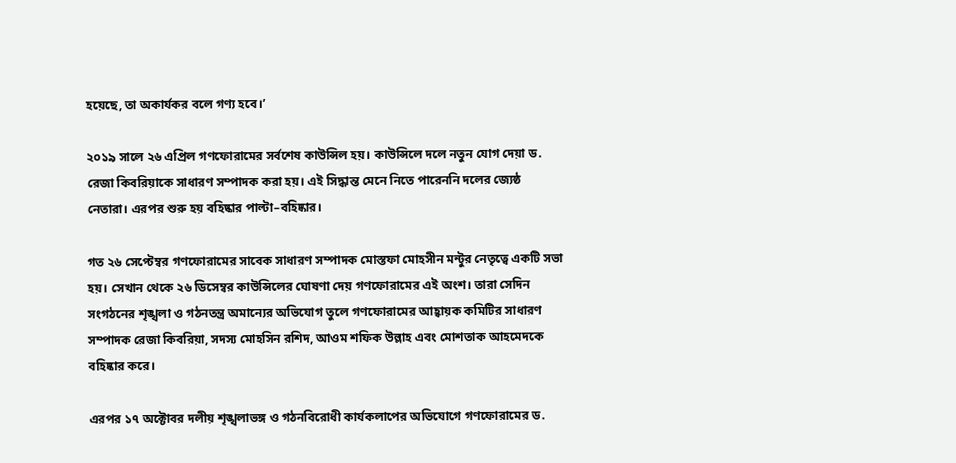হয়েছে, তা অকার্যকর বলে গণ্য হবে।’

২০১৯ সালে ২৬ এপ্রিল গণফোরামের সর্বশেষ কাউন্সিল হয়। কাউন্সিলে দলে নতুন যোগ দেয়া ড. রেজা কিবরিয়াকে সাধারণ সম্পাদক করা হয়। এই সিদ্ধান্ত মেনে নিতে পারেননি দলের জ্যেষ্ঠ নেতারা। এরপর শুরু হয় বহিষ্কার পাল্টা–বহিষ্কার।

গত ২৬ সেপ্টেম্বর গণফোরামের সাবেক সাধারণ সম্পাদক মোস্তফা মোহসীন মন্টুর নেতৃত্বে একটি সভা হয়। সেখান থেকে ২৬ ডিসেম্বর কাউন্সিলের ঘোষণা দেয় গণফোরামের এই অংশ। তারা সেদিন সংগঠনের শৃঙ্খলা ও গঠনতন্ত্র অমান্যের অভিযোগ তুলে গণফোরামের আহ্বায়ক কমিটির সাধারণ সম্পাদক রেজা কিবরিয়া, সদস্য মোহসিন রশিদ, আওম শফিক উল্লাহ এবং মোশতাক আহমেদকে বহিষ্কার করে।

এরপর ১৭ অক্টোবর দলীয় শৃঙ্খলাভঙ্গ ও গঠনবিরোধী কার্যকলাপের অভিযোগে গণফোরামের ড.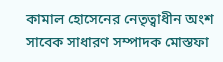কামাল হোসেনের নেতৃত্বাধীন অংশ সাবেক সাধারণ সম্পাদক মোস্তফা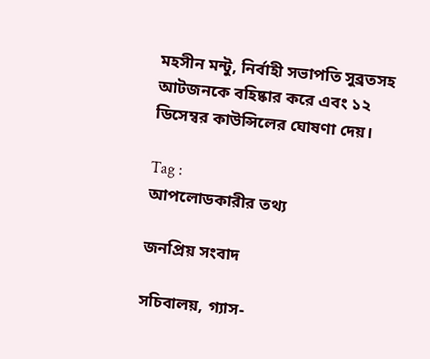মহসীন মন্টু, নির্বাহী সভাপতি সুব্রতসহ আটজনকে বহিষ্কার করে এবং ১২ ডিসেম্বর কাউন্সিলের ঘোষণা দেয়।

Tag :
আপলোডকারীর তথ্য

জনপ্রিয় সংবাদ

সচিবালয়, গ্যাস-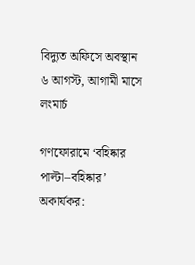বিদ্যুত অফিসে অবস্থান ৬ আগস্ট, আগামী মাসে লংমার্চ

গণফোরামে ‘বহিষ্কার পাল্টা–বহিষ্কার’ অকার্যকর: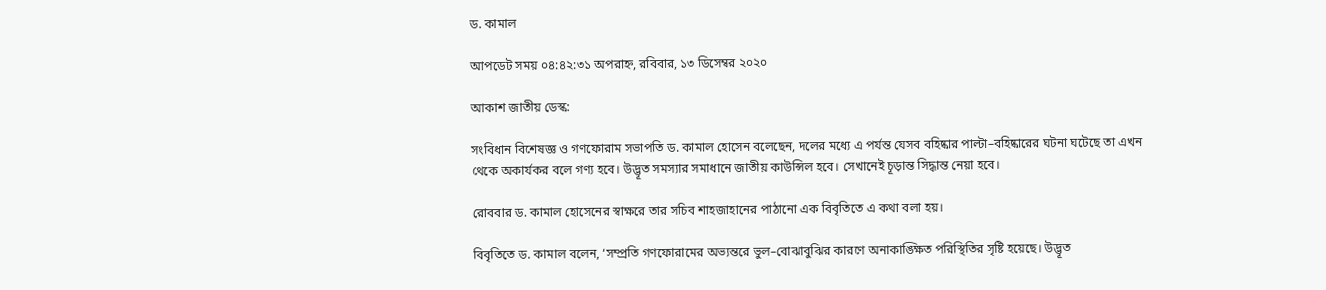ড. কামাল

আপডেট সময় ০৪:৪২:৩১ অপরাহ্ন, রবিবার, ১৩ ডিসেম্বর ২০২০

আকাশ জাতীয় ডেস্ক:

সংবিধান বিশেষজ্ঞ ও গণফোরাম সভাপতি ড. কামাল হোসেন বলেছেন, দলের মধ্যে এ পর্যন্ত যেসব বহিষ্কার পাল্টা–বহিষ্কারের ঘটনা ঘটেছে তা এখন থেকে অকার্যকর বলে গণ্য হবে। উদ্ভূত সমস্যার সমাধানে জাতীয় কাউন্সিল হবে। সেখানেই চূড়ান্ত সিদ্ধান্ত নেয়া হবে।

রোববার ড. কামাল হোসেনের স্বাক্ষরে তার সচিব শাহজাহানের পাঠানো এক বিবৃতিতে এ কথা বলা হয়।

বিবৃতিতে ড. কামাল বলেন, ‘সম্প্রতি গণফোরামের অভ্যন্তরে ভুল–বোঝাবুঝির কারণে অনাকাঙ্ক্ষিত পরিস্থিতির সৃষ্টি হয়েছে। উদ্ভূত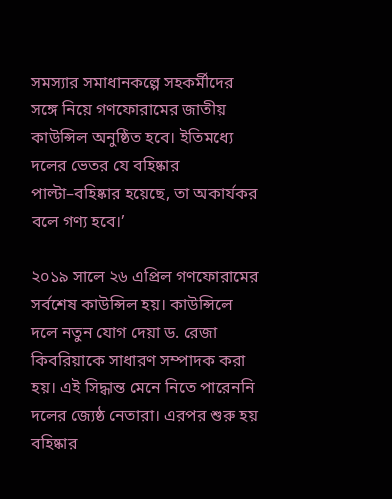সমস্যার সমাধানকল্পে সহকর্মীদের সঙ্গে নিয়ে গণফোরামের জাতীয় কাউন্সিল অনুষ্ঠিত হবে। ইতিমধ্যে দলের ভেতর যে বহিষ্কার পাল্টা–বহিষ্কার হয়েছে, তা অকার্যকর বলে গণ্য হবে।’

২০১৯ সালে ২৬ এপ্রিল গণফোরামের সর্বশেষ কাউন্সিল হয়। কাউন্সিলে দলে নতুন যোগ দেয়া ড. রেজা কিবরিয়াকে সাধারণ সম্পাদক করা হয়। এই সিদ্ধান্ত মেনে নিতে পারেননি দলের জ্যেষ্ঠ নেতারা। এরপর শুরু হয় বহিষ্কার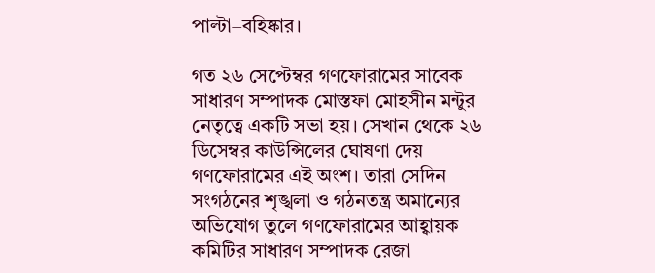পাল্টা–বহিষ্কার।

গত ২৬ সেপ্টেম্বর গণফোরামের সাবেক সাধারণ সম্পাদক মোস্তফা মোহসীন মন্টুর নেতৃত্বে একটি সভা হয়। সেখান থেকে ২৬ ডিসেম্বর কাউন্সিলের ঘোষণা দেয় গণফোরামের এই অংশ। তারা সেদিন সংগঠনের শৃঙ্খলা ও গঠনতন্ত্র অমান্যের অভিযোগ তুলে গণফোরামের আহ্বায়ক কমিটির সাধারণ সম্পাদক রেজা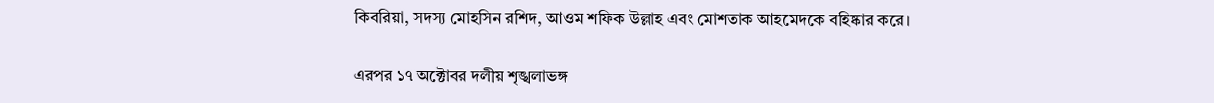কিবরিয়া, সদস্য মোহসিন রশিদ, আওম শফিক উল্লাহ এবং মোশতাক আহমেদকে বহিষ্কার করে।

এরপর ১৭ অক্টোবর দলীয় শৃঙ্খলাভঙ্গ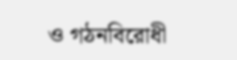ও গঠনবিরোধী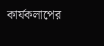কার্যকলাপের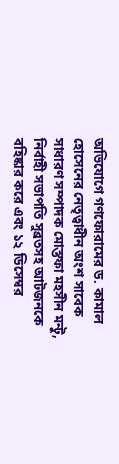অভিযোগে গণফোরামের ড. কামাল হোসেনের নেতৃত্বাধীন অংশ সাবেক সাধারণ সম্পাদক মোস্তফা মহসীন মন্টু, নির্বাহী সভাপতি সুব্রতসহ আটজনকে বহিষ্কার করে এবং ১২ ডিসেম্বর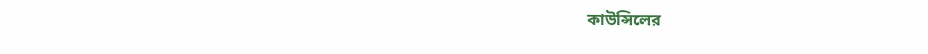কাউন্সিলের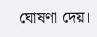ঘোষণা দেয়।